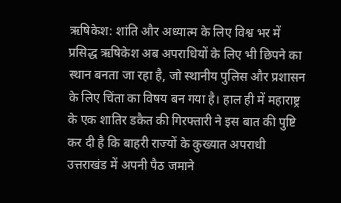ऋषिकेश: शांति और अध्यात्म के लिए विश्व भर में प्रसिद्ध ऋषिकेश अब अपराधियों के लिए भी छिपने का स्थान बनता जा रहा है, जो स्थानीय पुलिस और प्रशासन के लिए चिंता का विषय बन गया है। हाल ही में महाराष्ट्र के एक शातिर डकैत की गिरफ्तारी ने इस बात की पुष्टि कर दी है कि बाहरी राज्यों के कुख्यात अपराधी उत्तराखंड में अपनी पैठ जमाने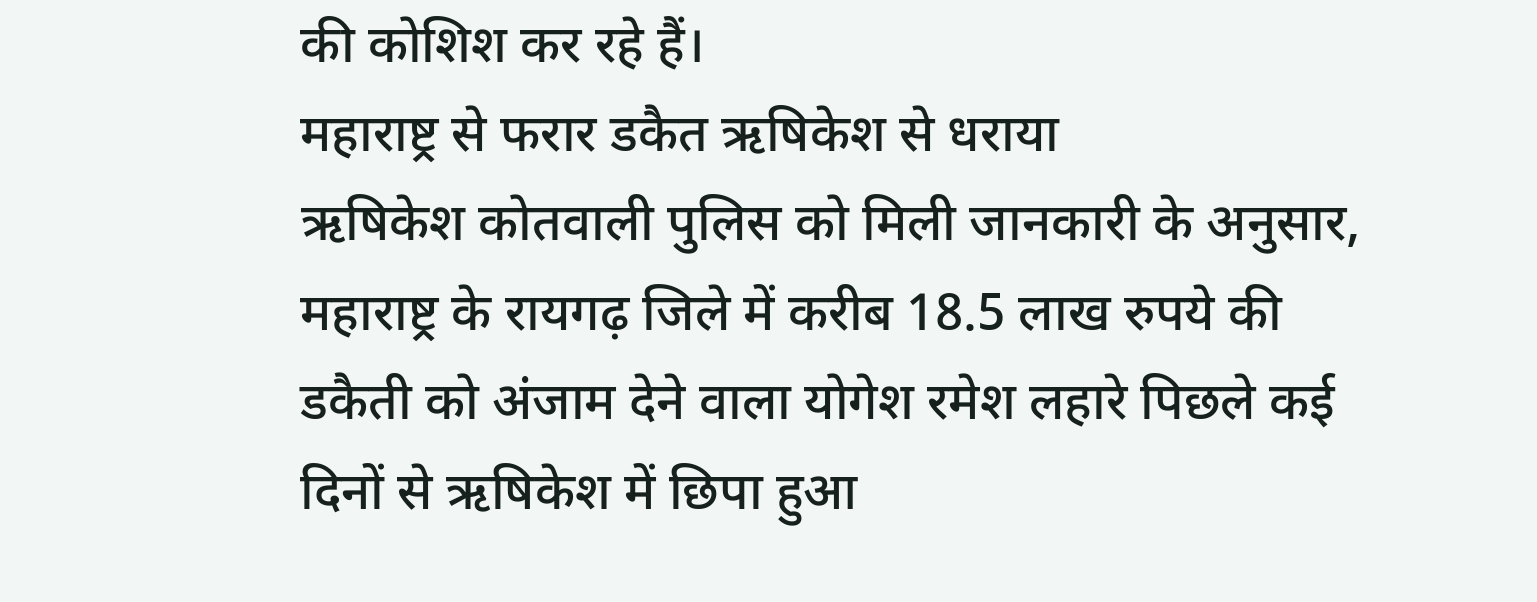की कोशिश कर रहे हैं।
महाराष्ट्र से फरार डकैत ऋषिकेश से धराया
ऋषिकेश कोतवाली पुलिस को मिली जानकारी के अनुसार, महाराष्ट्र के रायगढ़ जिले में करीब 18.5 लाख रुपये की डकैती को अंजाम देने वाला योगेश रमेश लहारे पिछले कई दिनों से ऋषिकेश में छिपा हुआ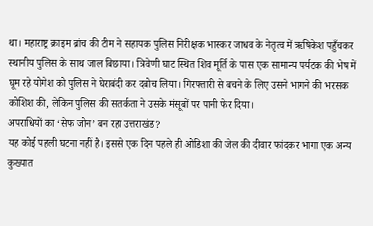था। महाराष्ट्र क्राइम ब्रांच की टीम ने सहायक पुलिस निरीक्षक भास्कर जाधव के नेतृत्व में ऋषिकेश पहुँचकर स्थानीय पुलिस के साथ जाल बिछाया। त्रिवेणी घाट स्थित शिव मूर्ति के पास एक सामान्य पर्यटक की भेष में घूम रहे योगेश को पुलिस ने घेराबंदी कर दबोच लिया। गिरफ्तारी से बचने के लिए उसने भागने की भरसक कोशिश की, लेकिन पुलिस की सतर्कता ने उसके मंसूबों पर पानी फेर दिया।
अपराधियों का ‘सेफ जोन’ बन रहा उत्तराखंड?
यह कोई पहली घटना नहीं है। इससे एक दिन पहले ही ओडिशा की जेल की दीवार फांदकर भागा एक अन्य कुख्यात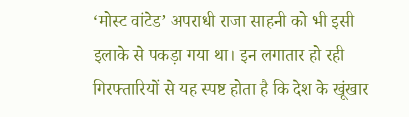‘मोस्ट वांटेड’ अपराधी राजा साहनी को भी इसी इलाके से पकड़ा गया था। इन लगातार हो रही गिरफ्तारियों से यह स्पष्ट होता है कि देश के खूंखार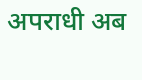अपराधी अब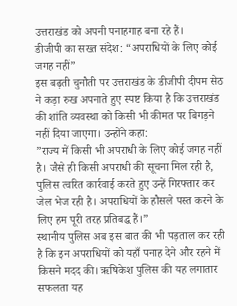उत्तराखंड को अपनी पनाहगाह बना रहे हैं।
डीजीपी का सख्त संदेश: “अपराधियों के लिए कोई जगह नहीं”
इस बढ़ती चुनौती पर उत्तराखंड के डीजीपी दीपम सेठ ने कड़ा रुख अपनाते हुए स्पष्ट किया है कि उत्तराखंड की शांति व्यवस्था को किसी भी कीमत पर बिगड़ने नहीं दिया जाएगा। उन्होंने कहा:
”राज्य में किसी भी अपराधी के लिए कोई जगह नहीं है। जैसे ही किसी अपराधी की सूचना मिल रही है, पुलिस त्वरित कार्रवाई करते हुए उन्हें गिरफ्तार कर जेल भेज रही है। अपराधियों के हौसले पस्त करने के लिए हम पूरी तरह प्रतिबद्ध हैं।”
स्थानीय पुलिस अब इस बात की भी पड़ताल कर रही है कि इन अपराधियों को यहाँ पनाह देने और रहने में किसने मदद की। ऋषिकेश पुलिस की यह लगातार सफलता यह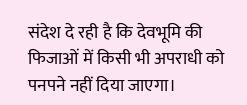संदेश दे रही है कि देवभूमि की फिजाओं में किसी भी अपराधी को पनपने नहीं दिया जाएगा।